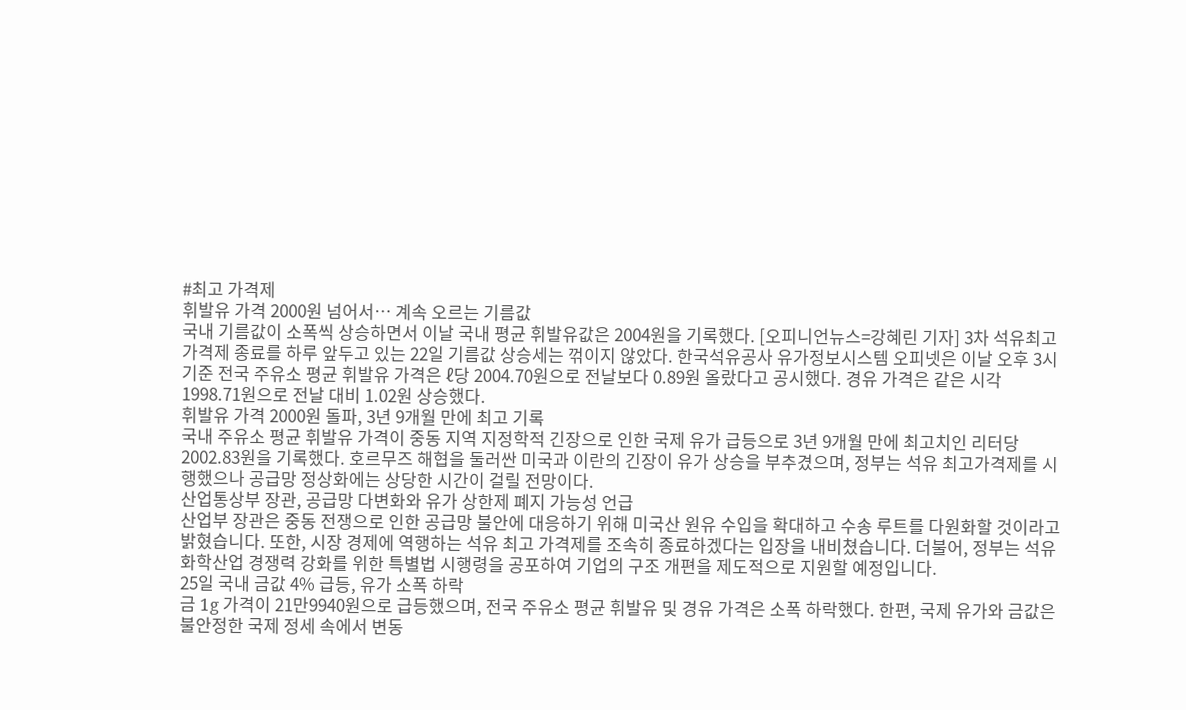#최고 가격제
휘발유 가격 2000원 넘어서… 계속 오르는 기름값
국내 기름값이 소폭씩 상승하면서 이날 국내 평균 휘발유값은 2004원을 기록했다. [오피니언뉴스=강혜린 기자] 3차 석유최고가격제 종료를 하루 앞두고 있는 22일 기름값 상승세는 꺾이지 않았다. 한국석유공사 유가정보시스템 오피넷은 이날 오후 3시 기준 전국 주유소 평균 휘발유 가격은 ℓ당 2004.70원으로 전날보다 0.89원 올랐다고 공시했다. 경유 가격은 같은 시각 1998.71원으로 전날 대비 1.02원 상승했다.
휘발유 가격 2000원 돌파, 3년 9개월 만에 최고 기록
국내 주유소 평균 휘발유 가격이 중동 지역 지정학적 긴장으로 인한 국제 유가 급등으로 3년 9개월 만에 최고치인 리터당 2002.83원을 기록했다. 호르무즈 해협을 둘러싼 미국과 이란의 긴장이 유가 상승을 부추겼으며, 정부는 석유 최고가격제를 시행했으나 공급망 정상화에는 상당한 시간이 걸릴 전망이다.
산업통상부 장관, 공급망 다변화와 유가 상한제 폐지 가능성 언급
산업부 장관은 중동 전쟁으로 인한 공급망 불안에 대응하기 위해 미국산 원유 수입을 확대하고 수송 루트를 다원화할 것이라고 밝혔습니다. 또한, 시장 경제에 역행하는 석유 최고 가격제를 조속히 종료하겠다는 입장을 내비쳤습니다. 더불어, 정부는 석유화학산업 경쟁력 강화를 위한 특별법 시행령을 공포하여 기업의 구조 개편을 제도적으로 지원할 예정입니다.
25일 국내 금값 4% 급등, 유가 소폭 하락
금 1g 가격이 21만9940원으로 급등했으며, 전국 주유소 평균 휘발유 및 경유 가격은 소폭 하락했다. 한편, 국제 유가와 금값은 불안정한 국제 정세 속에서 변동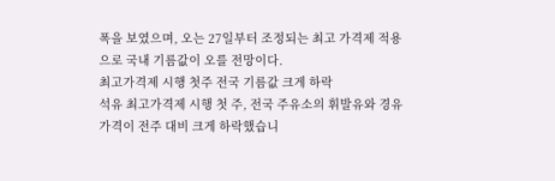폭을 보였으며, 오는 27일부터 조정되는 최고 가격제 적용으로 국내 기름값이 오를 전망이다.
최고가격제 시행 첫주 전국 기름값 크게 하락
석유 최고가격제 시행 첫 주, 전국 주유소의 휘발유와 경유 가격이 전주 대비 크게 하락했습니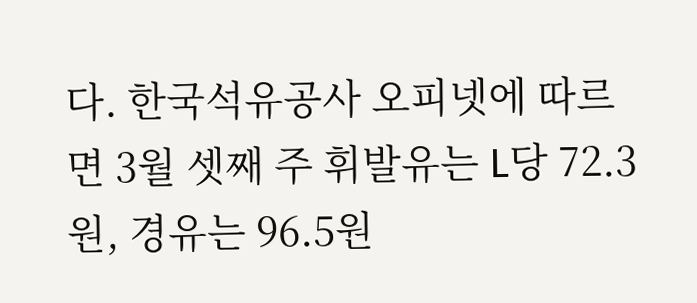다. 한국석유공사 오피넷에 따르면 3월 셋째 주 휘발유는 L당 72.3원, 경유는 96.5원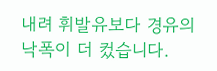내려 휘발유보다 경유의 낙폭이 더 컸습니다.